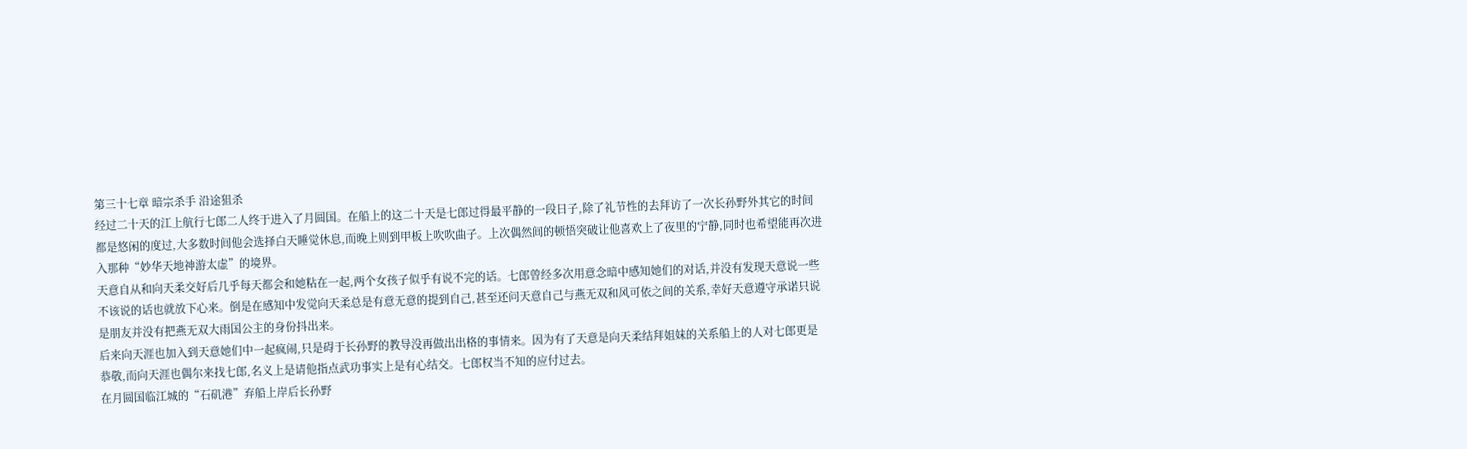第三十七章 暗宗杀手 沿途狙杀
经过二十天的江上航行七郎二人终于进入了月圆国。在船上的这二十天是七郎过得最平静的一段日子,除了礼节性的去拜访了一次长孙野外其它的时间都是悠闲的度过,大多数时间他会选择白天睡觉休息,而晚上则到甲板上吹吹曲子。上次偶然间的顿悟突破让他喜欢上了夜里的宁静,同时也希望能再次进入那种“妙华天地神游太虚”的境界。
天意自从和向天柔交好后几乎每天都会和她粘在一起,两个女孩子似乎有说不完的话。七郎曾经多次用意念暗中感知她们的对话,并没有发现天意说一些不该说的话也就放下心来。倒是在感知中发觉向天柔总是有意无意的提到自己,甚至还问天意自己与燕无双和风可依之间的关系,幸好天意遵守承诺只说是朋友并没有把燕无双大雨国公主的身份抖出来。
后来向天涯也加入到天意她们中一起疯闹,只是碍于长孙野的教导没再做出出格的事情来。因为有了天意是向天柔结拜姐妹的关系船上的人对七郎更是恭敬,而向天涯也偶尔来找七郎,名义上是请他指点武功事实上是有心结交。七郎权当不知的应付过去。
在月圆国临江城的“石矶港”弃船上岸后长孙野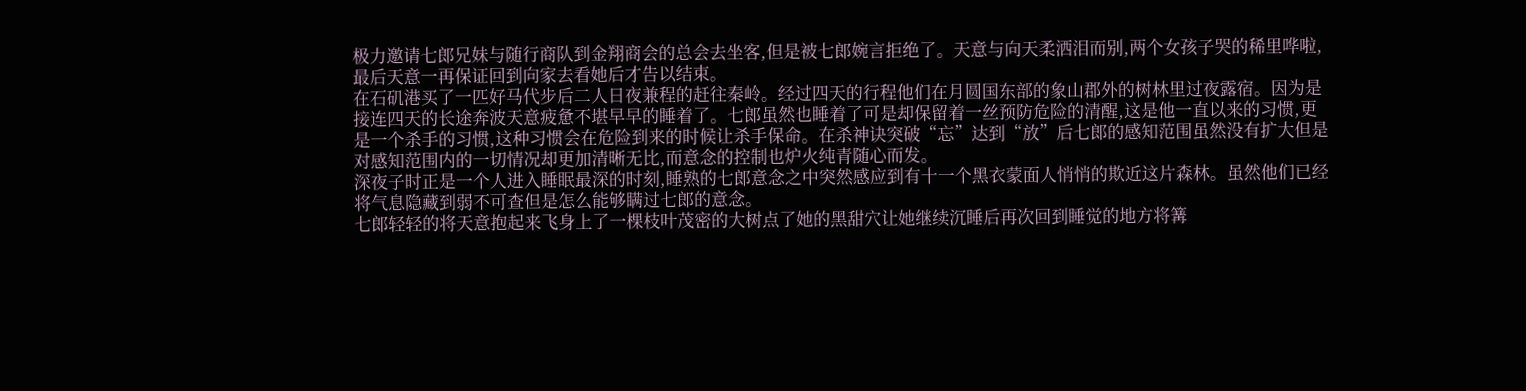极力邀请七郎兄妹与随行商队到金翔商会的总会去坐客,但是被七郎婉言拒绝了。天意与向天柔洒泪而别,两个女孩子哭的稀里哗啦,最后天意一再保证回到向家去看她后才告以结束。
在石矶港买了一匹好马代步后二人日夜兼程的赶往秦岭。经过四天的行程他们在月圆国东部的象山郡外的树林里过夜露宿。因为是接连四天的长途奔波天意疲惫不堪早早的睡着了。七郎虽然也睡着了可是却保留着一丝预防危险的清醒,这是他一直以来的习惯,更是一个杀手的习惯,这种习惯会在危险到来的时候让杀手保命。在杀神诀突破“忘”达到“放”后七郎的感知范围虽然没有扩大但是对感知范围内的一切情况却更加清晰无比,而意念的控制也炉火纯青随心而发。
深夜子时正是一个人进入睡眠最深的时刻,睡熟的七郎意念之中突然感应到有十一个黑衣蒙面人悄悄的欺近这片森林。虽然他们已经将气息隐藏到弱不可查但是怎么能够瞒过七郎的意念。
七郎轻轻的将天意抱起来飞身上了一棵枝叶茂密的大树点了她的黑甜穴让她继续沉睡后再次回到睡觉的地方将篝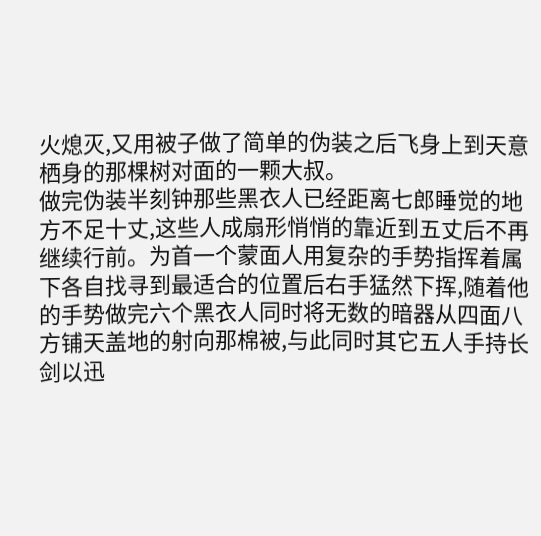火熄灭,又用被子做了简单的伪装之后飞身上到天意栖身的那棵树对面的一颗大叔。
做完伪装半刻钟那些黑衣人已经距离七郎睡觉的地方不足十丈,这些人成扇形悄悄的靠近到五丈后不再继续行前。为首一个蒙面人用复杂的手势指挥着属下各自找寻到最适合的位置后右手猛然下挥,随着他的手势做完六个黑衣人同时将无数的暗器从四面八方铺天盖地的射向那棉被,与此同时其它五人手持长剑以迅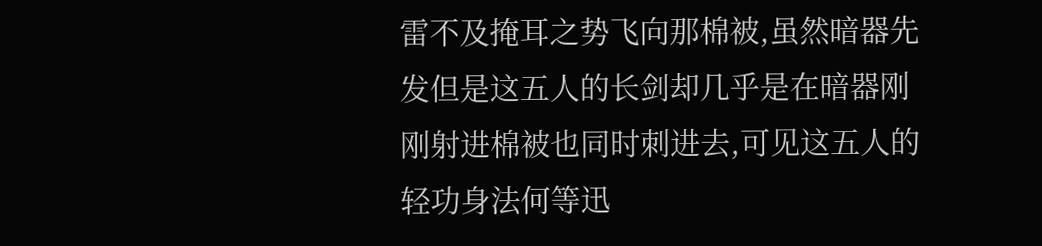雷不及掩耳之势飞向那棉被,虽然暗器先发但是这五人的长剑却几乎是在暗器刚刚射进棉被也同时刺进去,可见这五人的轻功身法何等迅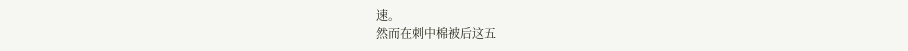速。
然而在刺中棉被后这五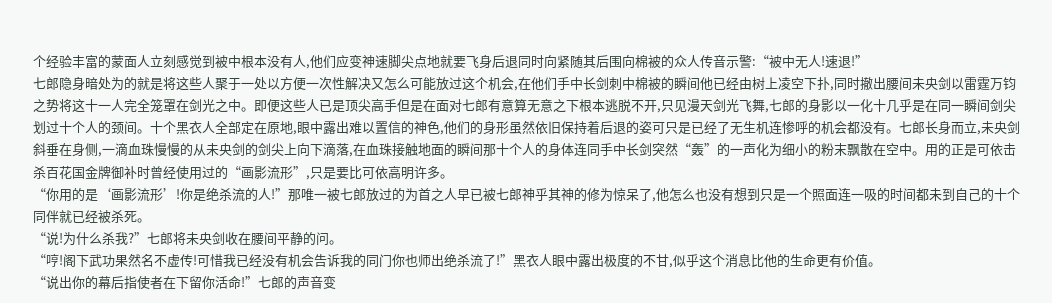个经验丰富的蒙面人立刻感觉到被中根本没有人,他们应变神速脚尖点地就要飞身后退同时向紧随其后围向棉被的众人传音示警:“被中无人!速退!”
七郎隐身暗处为的就是将这些人聚于一处以方便一次性解决又怎么可能放过这个机会,在他们手中长剑刺中棉被的瞬间他已经由树上凌空下扑,同时撤出腰间未央剑以雷霆万钧之势将这十一人完全笼罩在剑光之中。即便这些人已是顶尖高手但是在面对七郎有意算无意之下根本逃脱不开,只见漫天剑光飞舞,七郎的身影以一化十几乎是在同一瞬间剑尖划过十个人的颈间。十个黑衣人全部定在原地,眼中露出难以置信的神色,他们的身形虽然依旧保持着后退的姿可只是已经了无生机连惨呼的机会都没有。七郎长身而立,未央剑斜垂在身侧,一滴血珠慢慢的从未央剑的剑尖上向下滴落,在血珠接触地面的瞬间那十个人的身体连同手中长剑突然“轰”的一声化为细小的粉末飘散在空中。用的正是可依击杀百花国金牌御补时曾经使用过的“画影流形”,只是要比可依高明许多。
“你用的是‘画影流形’!你是绝杀流的人!”那唯一被七郎放过的为首之人早已被七郎神乎其神的修为惊呆了,他怎么也没有想到只是一个照面连一吸的时间都未到自己的十个同伴就已经被杀死。
“说!为什么杀我?”七郎将未央剑收在腰间平静的问。
“哼!阁下武功果然名不虚传!可惜我已经没有机会告诉我的同门你也师出绝杀流了!”黑衣人眼中露出极度的不甘,似乎这个消息比他的生命更有价值。
“说出你的幕后指使者在下留你活命!”七郎的声音变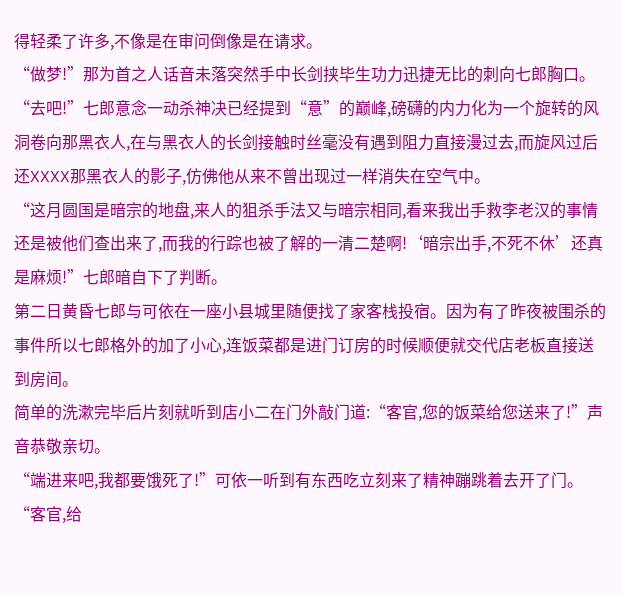得轻柔了许多,不像是在审问倒像是在请求。
“做梦!”那为首之人话音未落突然手中长剑挟毕生功力迅捷无比的刺向七郎胸口。
“去吧!”七郎意念一动杀神决已经提到“意”的巅峰,磅礴的内力化为一个旋转的风洞卷向那黑衣人,在与黑衣人的长剑接触时丝毫没有遇到阻力直接漫过去,而旋风过后还XXXX那黑衣人的影子,仿佛他从来不曾出现过一样消失在空气中。
“这月圆国是暗宗的地盘,来人的狙杀手法又与暗宗相同,看来我出手救李老汉的事情还是被他们查出来了,而我的行踪也被了解的一清二楚啊!‘暗宗出手,不死不休’还真是麻烦!”七郎暗自下了判断。
第二日黄昏七郎与可依在一座小县城里随便找了家客栈投宿。因为有了昨夜被围杀的事件所以七郎格外的加了小心,连饭菜都是进门订房的时候顺便就交代店老板直接送到房间。
简单的洗漱完毕后片刻就听到店小二在门外敲门道:“客官,您的饭菜给您送来了!”声音恭敬亲切。
“端进来吧,我都要饿死了!”可依一听到有东西吃立刻来了精神蹦跳着去开了门。
“客官,给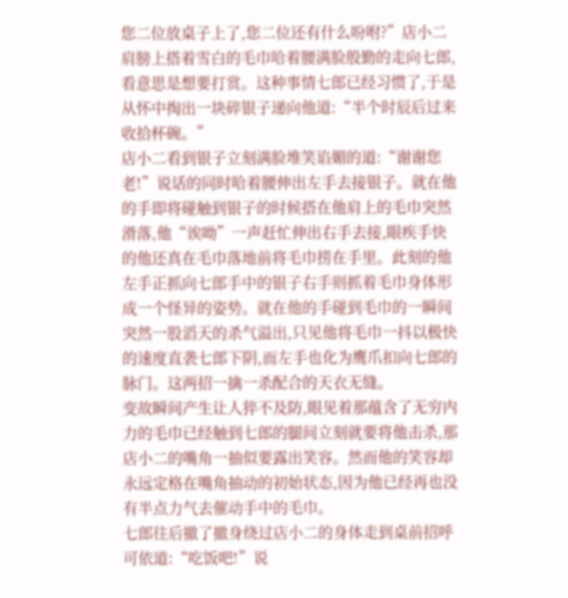您二位放桌子上了,您二位还有什么吩咐?”店小二肩膀上搭着雪白的毛巾哈着腰满脸殷勤的走向七郎,看意思是想要打赏。这种事情七郎已经习惯了,于是从怀中掏出一块碎银子递向他道:“半个时辰后过来收拾杯碗。”
店小二看到银子立刻满脸堆笑谄媚的道:“谢谢您老!”说话的同时哈着腰伸出左手去接银子。就在他的手即将碰触到银子的时候搭在他肩上的毛巾突然滑落,他“诶呦”一声赶忙伸出右手去接,眼疾手快的他还真在毛巾落地前将毛巾捞在手里。此刻的他左手正抓向七郎手中的银子右手则抓着毛巾身体形成一个怪异的姿势。就在他的手碰到毛巾的一瞬间突然一股滔天的杀气溢出,只见他将毛巾一抖以极快的速度直袭七郎下阴,而左手也化为鹰爪扣向七郎的脉门。这两招一擒一杀配合的天衣无缝。
变故瞬间产生让人猝不及防,眼见着那蕴含了无穷内力的毛巾已经触到七郎的腿间立刻就要将他击杀,那店小二的嘴角一抽似要露出笑容。然而他的笑容却永远定格在嘴角抽动的初始状态,因为他已经再也没有半点力气去催动手中的毛巾。
七郎往后撤了撤身绕过店小二的身体走到桌前招呼可依道:“吃饭吧!”说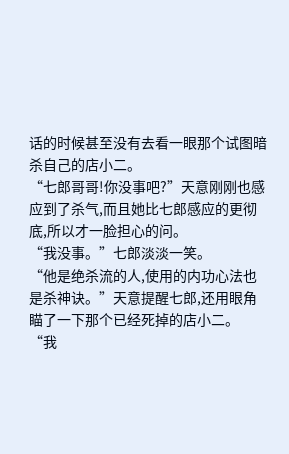话的时候甚至没有去看一眼那个试图暗杀自己的店小二。
“七郎哥哥!你没事吧?”天意刚刚也感应到了杀气,而且她比七郎感应的更彻底,所以才一脸担心的问。
“我没事。”七郎淡淡一笑。
“他是绝杀流的人,使用的内功心法也是杀神诀。”天意提醒七郎,还用眼角瞄了一下那个已经死掉的店小二。
“我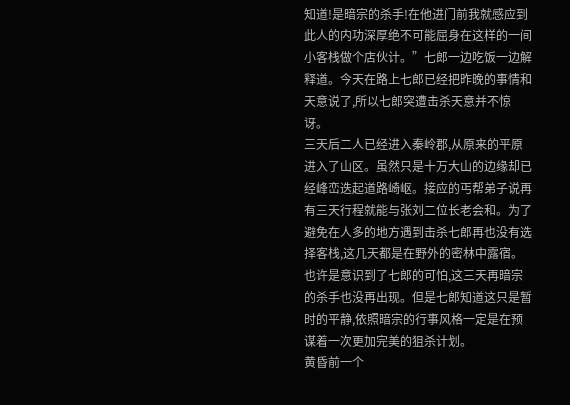知道!是暗宗的杀手!在他进门前我就感应到此人的内功深厚绝不可能屈身在这样的一间小客栈做个店伙计。”七郎一边吃饭一边解释道。今天在路上七郎已经把昨晚的事情和天意说了,所以七郎突遭击杀天意并不惊讶。
三天后二人已经进入秦岭郡,从原来的平原进入了山区。虽然只是十万大山的边缘却已经峰峦迭起道路崎岖。接应的丐帮弟子说再有三天行程就能与张刘二位长老会和。为了避免在人多的地方遇到击杀七郎再也没有选择客栈,这几天都是在野外的密林中露宿。也许是意识到了七郎的可怕,这三天再暗宗的杀手也没再出现。但是七郎知道这只是暂时的平静,依照暗宗的行事风格一定是在预谋着一次更加完美的狙杀计划。
黄昏前一个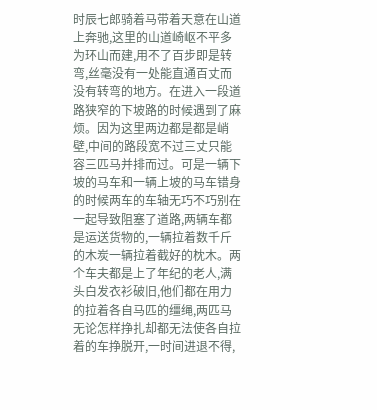时辰七郎骑着马带着天意在山道上奔驰,这里的山道崎岖不平多为环山而建,用不了百步即是转弯,丝毫没有一处能直通百丈而没有转弯的地方。在进入一段道路狭窄的下坡路的时候遇到了麻烦。因为这里两边都是都是峭壁,中间的路段宽不过三丈只能容三匹马并排而过。可是一辆下坡的马车和一辆上坡的马车错身的时候两车的车轴无巧不巧别在一起导致阻塞了道路,两辆车都是运送货物的,一辆拉着数千斤的木炭一辆拉着截好的枕木。两个车夫都是上了年纪的老人,满头白发衣衫破旧,他们都在用力的拉着各自马匹的缰绳,两匹马无论怎样挣扎却都无法使各自拉着的车挣脱开,一时间进退不得,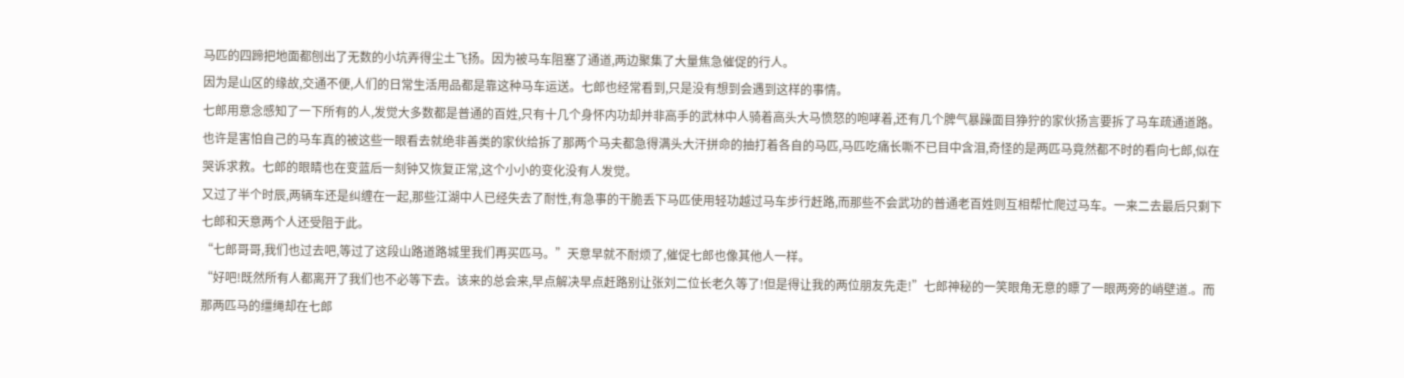马匹的四蹄把地面都刨出了无数的小坑弄得尘土飞扬。因为被马车阻塞了通道,两边聚集了大量焦急催促的行人。
因为是山区的缘故,交通不便,人们的日常生活用品都是靠这种马车运送。七郎也经常看到,只是没有想到会遇到这样的事情。
七郎用意念感知了一下所有的人,发觉大多数都是普通的百姓,只有十几个身怀内功却并非高手的武林中人骑着高头大马愤怒的咆哮着,还有几个脾气暴躁面目狰狞的家伙扬言要拆了马车疏通道路。也许是害怕自己的马车真的被这些一眼看去就绝非善类的家伙给拆了那两个马夫都急得满头大汗拼命的抽打着各自的马匹,马匹吃痛长嘶不已目中含泪,奇怪的是两匹马竟然都不时的看向七郎,似在哭诉求救。七郎的眼睛也在变蓝后一刻钟又恢复正常,这个小小的变化没有人发觉。
又过了半个时辰,两辆车还是纠缠在一起,那些江湖中人已经失去了耐性,有急事的干脆丢下马匹使用轻功越过马车步行赶路,而那些不会武功的普通老百姓则互相帮忙爬过马车。一来二去最后只剩下七郎和天意两个人还受阻于此。
“七郎哥哥,我们也过去吧,等过了这段山路道路城里我们再买匹马。”天意早就不耐烦了,催促七郎也像其他人一样。
“好吧!既然所有人都离开了我们也不必等下去。该来的总会来,早点解决早点赶路别让张刘二位长老久等了!但是得让我的两位朋友先走!”七郎神秘的一笑眼角无意的瞟了一眼两旁的峭壁道.。而那两匹马的缰绳却在七郎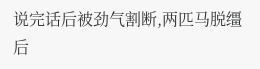说完话后被劲气割断,两匹马脱缰后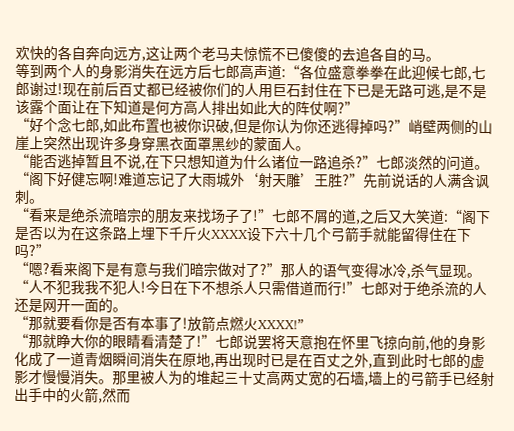欢快的各自奔向远方,这让两个老马夫惊慌不已傻傻的去追各自的马。
等到两个人的身影消失在远方后七郎高声道:“各位盛意拳拳在此迎候七郎,七郎谢过!现在前后百丈都已经被你们的人用巨石封住在下已是无路可逃,是不是该露个面让在下知道是何方高人排出如此大的阵仗啊?”
“好个念七郎,如此布置也被你识破,但是你认为你还逃得掉吗?”峭壁两侧的山崖上突然出现许多身穿黑衣面罩黑纱的蒙面人。
“能否逃掉暂且不说,在下只想知道为什么诸位一路追杀?”七郎淡然的问道。
“阁下好健忘啊!难道忘记了大雨城外‘射天雕’王胜?”先前说话的人满含讽刺。
“看来是绝杀流暗宗的朋友来找场子了!”七郎不屑的道,之后又大笑道:“阁下是否以为在这条路上埋下千斤火XXXX设下六十几个弓箭手就能留得住在下吗?”
“嗯?看来阁下是有意与我们暗宗做对了?”那人的语气变得冰冷,杀气显现。
“人不犯我我不犯人!今日在下不想杀人只需借道而行!”七郎对于绝杀流的人还是网开一面的。
“那就要看你是否有本事了!放箭点燃火XXXX!”
“那就睁大你的眼睛看清楚了!”七郎说罢将天意抱在怀里飞掠向前,他的身影化成了一道青烟瞬间消失在原地,再出现时已是在百丈之外,直到此时七郎的虚影才慢慢消失。那里被人为的堆起三十丈高两丈宽的石墙,墙上的弓箭手已经射出手中的火箭,然而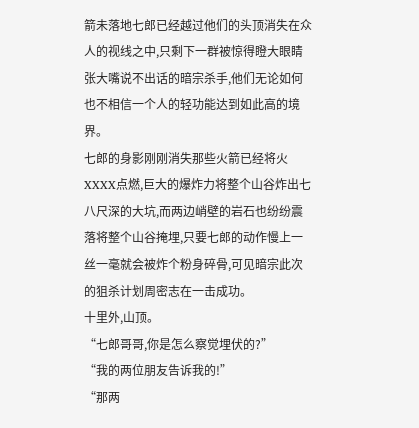箭未落地七郎已经越过他们的头顶消失在众人的视线之中,只剩下一群被惊得瞪大眼睛张大嘴说不出话的暗宗杀手,他们无论如何也不相信一个人的轻功能达到如此高的境界。
七郎的身影刚刚消失那些火箭已经将火XXXX点燃,巨大的爆炸力将整个山谷炸出七八尺深的大坑,而两边峭壁的岩石也纷纷震落将整个山谷掩埋,只要七郎的动作慢上一丝一毫就会被炸个粉身碎骨,可见暗宗此次的狙杀计划周密志在一击成功。
十里外,山顶。
“七郎哥哥,你是怎么察觉埋伏的?”
“我的两位朋友告诉我的!”
“那两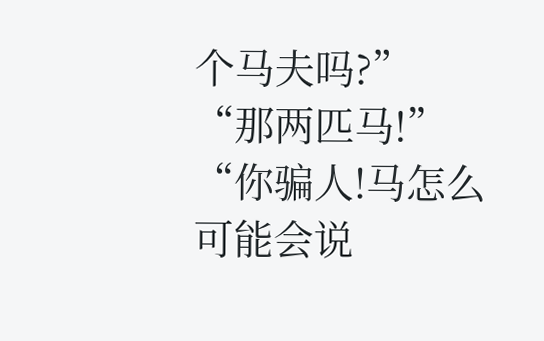个马夫吗?”
“那两匹马!”
“你骗人!马怎么可能会说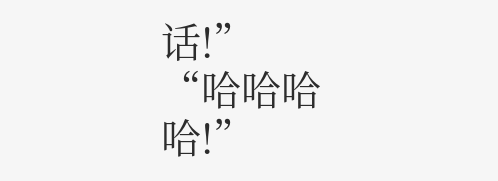话!”
“哈哈哈哈!”